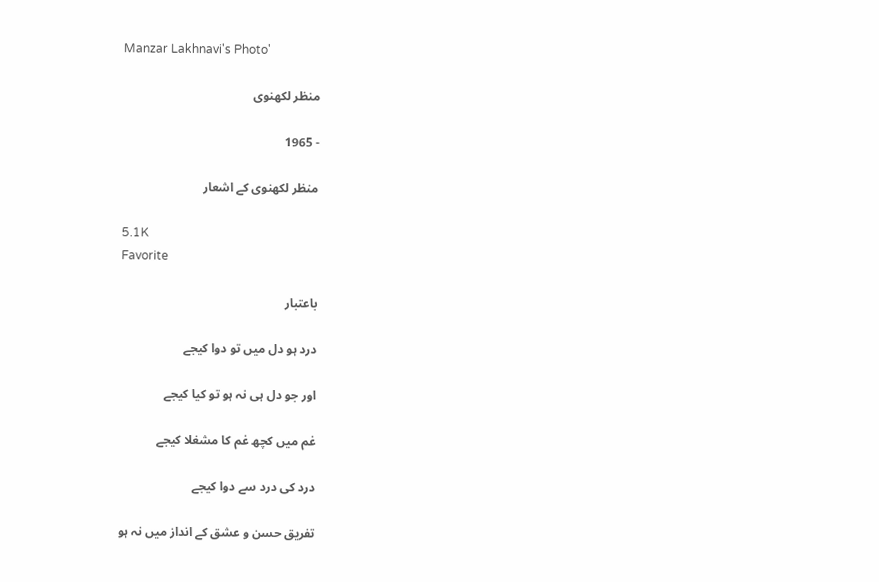Manzar Lakhnavi's Photo'

منظر لکھنوی

- 1965

منظر لکھنوی کے اشعار

5.1K
Favorite

باعتبار

درد ہو دل میں تو دوا کیجے

اور جو دل ہی نہ ہو تو کیا کیجے

غم میں کچھ غم کا مشغلا کیجے

درد کی درد سے دوا کیجے

تفریق حسن و عشق کے انداز میں نہ ہو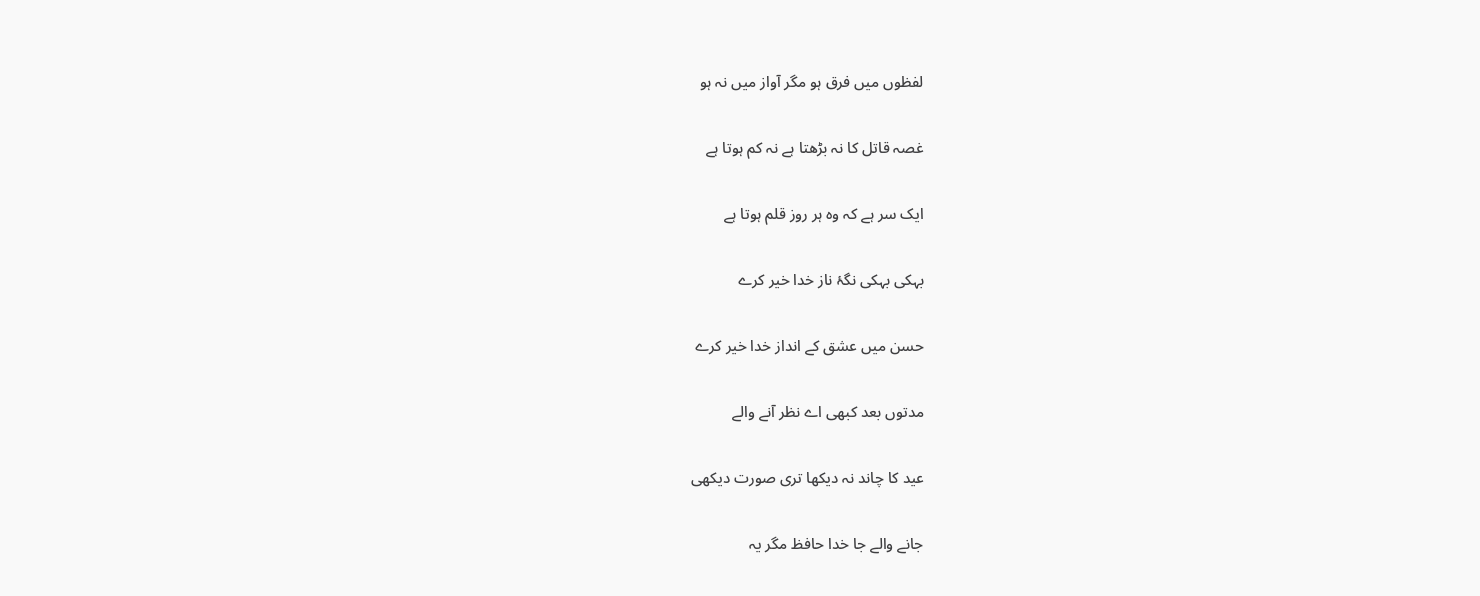لفظوں میں فرق ہو مگر آواز میں نہ ہو

غصہ قاتل کا نہ بڑھتا ہے نہ کم ہوتا ہے

ایک سر ہے کہ وہ ہر روز قلم ہوتا ہے

بہکی بہکی نگۂ ناز خدا خیر کرے

حسن میں عشق کے انداز خدا خیر کرے

مدتوں بعد کبھی اے نظر آنے والے

عید کا چاند نہ دیکھا تری صورت دیکھی

جانے والے جا خدا حافظ مگر یہ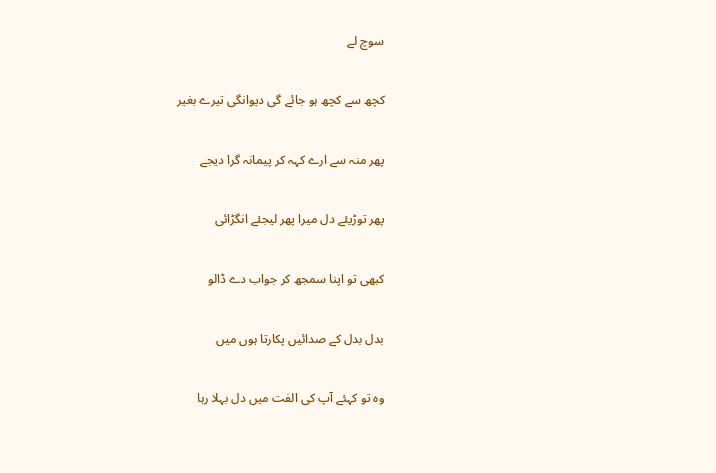سوچ لے

کچھ سے کچھ ہو جائے گی دیوانگی تیرے بغیر

پھر منہ سے ارے کہہ کر پیمانہ گرا دیجے

پھر توڑیئے دل میرا پھر لیجئے انگڑائی

کبھی تو اپنا سمجھ کر جواب دے ڈالو

بدل بدل کے صدائیں پکارتا ہوں میں

وہ تو کہئے آپ کی الفت میں دل بہلا رہا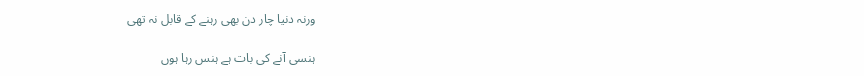ورنہ دنیا چار دن بھی رہنے کے قابل نہ تھی

ہنسی آنے کی بات ہے ہنس رہا ہوں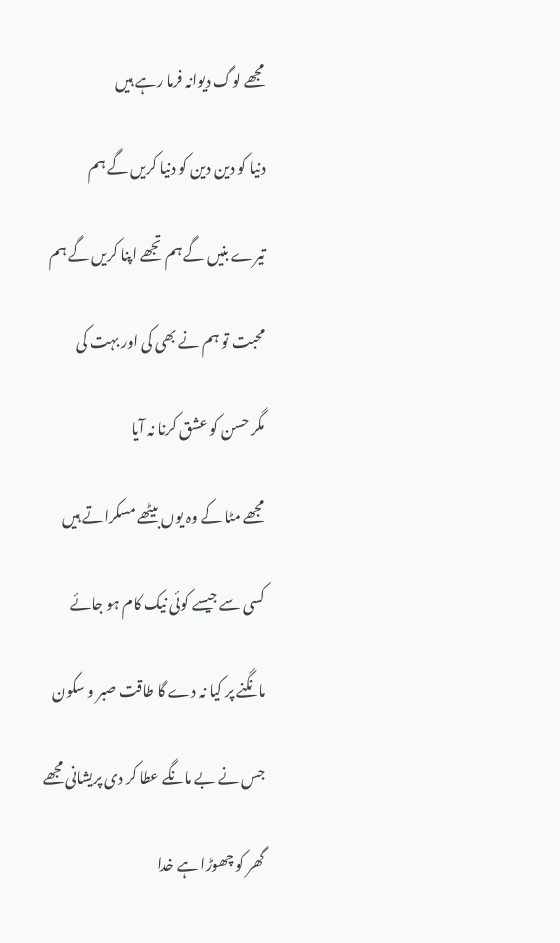مجھے لوگ دیوانہ فرما رہے ہیں

دنیا کو دین دین کو دنیا کریں گے ہم

تیرے بنیں گے ہم تجھے اپنا کریں گے ہم

محبت تو ہم نے بھی کی اور بہت کی

مگر حسن کو عشق کرنا نہ آیا

مجھے مٹا کے وہ یوں بیٹھے مسکراتے ہیں

کسی سے جیسے کوئی نیک کام ہو جائے

مانگنے پر کیا نہ دے گا طاقت صبر و سکون

جس نے بے مانگے عطا کر دی پریشانی مجھے

گھر کو چھوڑا ہے خدا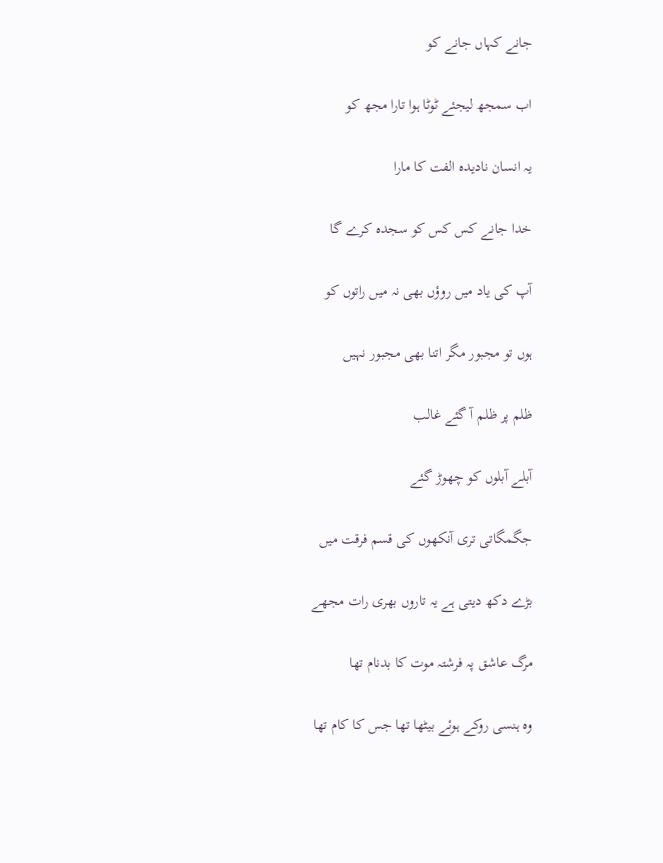جانے کہاں جانے کو

اب سمجھ لیجئے ٹوٹا ہوا تارا مجھ کو

یہ انسان نادیدہ الفت کا مارا

خدا جانے کس کس کو سجدہ کرے گا

آپ کی یاد میں روؤں بھی نہ میں راتوں کو

ہوں تو مجبور مگر اتنا بھی مجبور نہیں

ظلم پر ظلم آ گئے غالب

آبلے آبلوں کو چھوڑ گئے

جگمگاتی تری آنکھوں کی قسم فرقت میں

بڑے دکھ دیتی ہے یہ تاروں بھری رات مجھے

مرگ عاشق پہ فرشتہ موت کا بدنام تھا

وہ ہنسی روکے ہوئے بیٹھا تھا جس کا کام تھا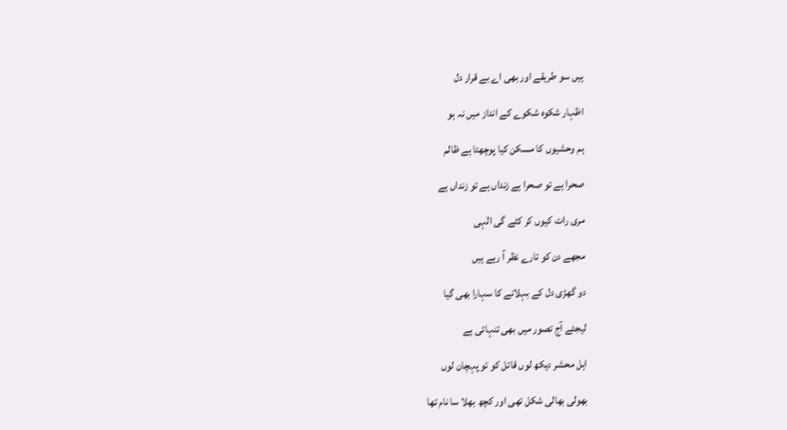ہیں سو طریقے اور بھی اے بے قرار دل

اظہار شکوہ شکوے کے انداز میں نہ ہو

ہم وحشیوں کا مسکن کیا پوچھتا ہے ظالم

صحرا ہے تو صحرا ہے زنداں ہے تو زنداں ہے

مری رات کیوں کر کٹے گی الٰہی

مجھے دن کو تارے نظر آ رہے ہیں

دو گھڑی دل کے بہلانے کا سہارا بھی گیا

لیجئے آج تصور میں بھی تنہائی ہے

اہل محشر دیکھ لوں قاتل کو تو پہچان لوں

بھولی بھالی شکل تھی اور کچھ بھلا سا نام تھا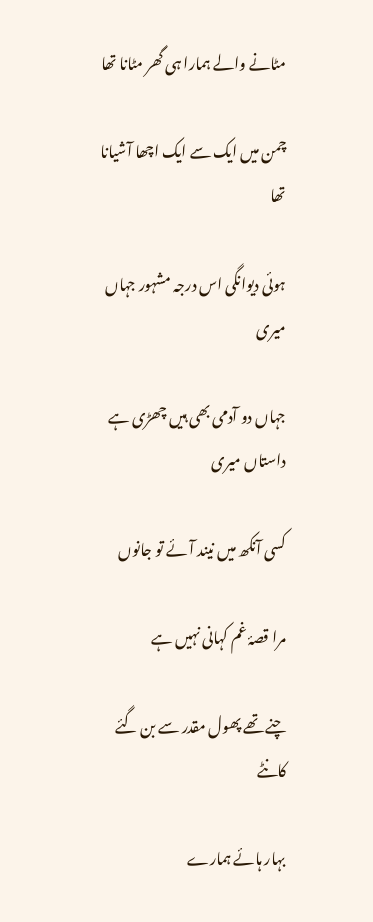مٹانے والے ہمارا ہی گھر مٹانا تھا

چمن میں ایک سے ایک اچھا آشیانا تھا

ہوئی دیوانگی اس درجہ مشہور جہاں میری

جہاں دو آدمی بھی ہیں چھڑی ہے داستاں میری

کسی آنکھ میں نیند آئے تو جانوں

مرا قصۂ غم کہانی نہیں ہے

چنے تھے پھول مقدر سے بن گئے کانٹے

بہار ہائے ہمارے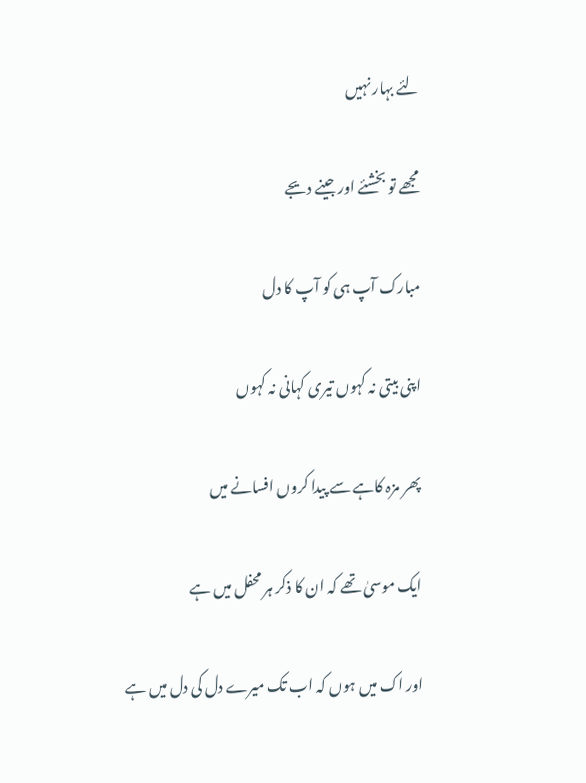لئے بہار نہیں

مجھے تو بخشئے اور جینے دیجے

مبارک آپ ہی کو آپ کا دل

اپنی بیتی نہ کہوں تیری کہانی نہ کہوں

پھر مزہ کاہے سے پیدا کروں افسانے میں

ایک موسیٰ تھے کہ ان کا ذکر ہر محفل میں ہے

اور اک میں ہوں کہ اب تک میرے دل کی دل میں ہے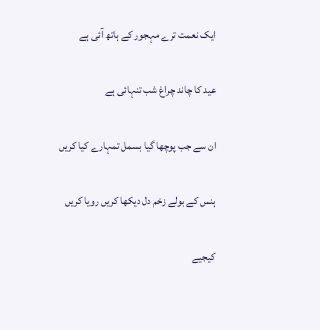ایک نعمت ترے مہجور کے ہاتھ آئی ہے

عید کا چاند چراغ شب تنہائی ہے

ان سے جب پوچھا گیا بسمل تمہارے کیا کریں

ہنس کے بولے زخم دل دیکھا کریں رویا کریں

کیجیے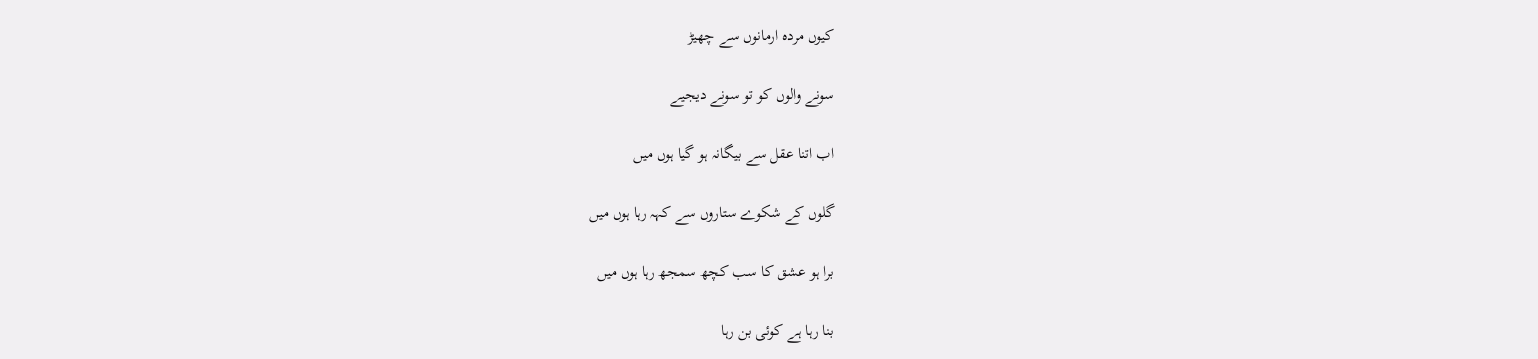کیوں مردہ ارمانوں سے چھیڑ

سونے والوں کو تو سونے دیجیے

اب اتنا عقل سے بیگانہ ہو گیا ہوں میں

گلوں کے شکوے ستاروں سے کہہ رہا ہوں میں

برا ہو عشق کا سب کچھ سمجھ رہا ہوں میں

بنا رہا ہے کوئی بن رہا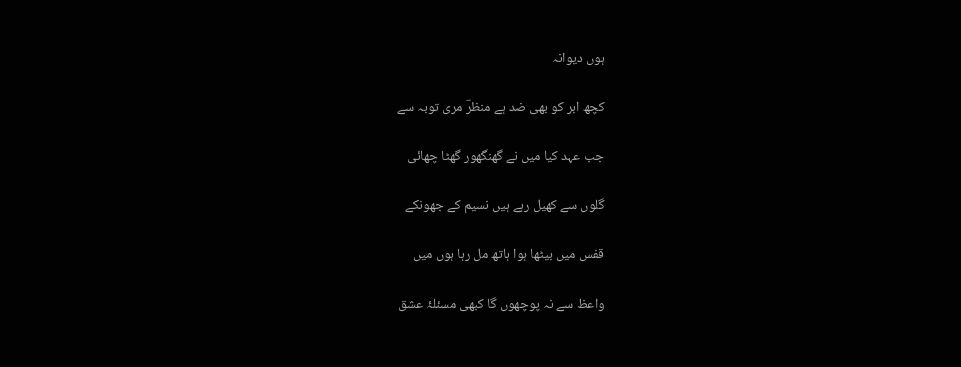ہوں دیوانہ

کچھ ابر کو بھی ضد ہے منظرؔ مری توبہ سے

جب عہد کیا میں نے گھنگھور گھٹا چھائی

گلوں سے کھیل رہے ہیں نسیم کے جھونکے

قفس میں بیٹھا ہوا ہاتھ مل رہا ہوں میں

واعظ سے نہ پوچھوں گا کبھی مسئلۂ عشق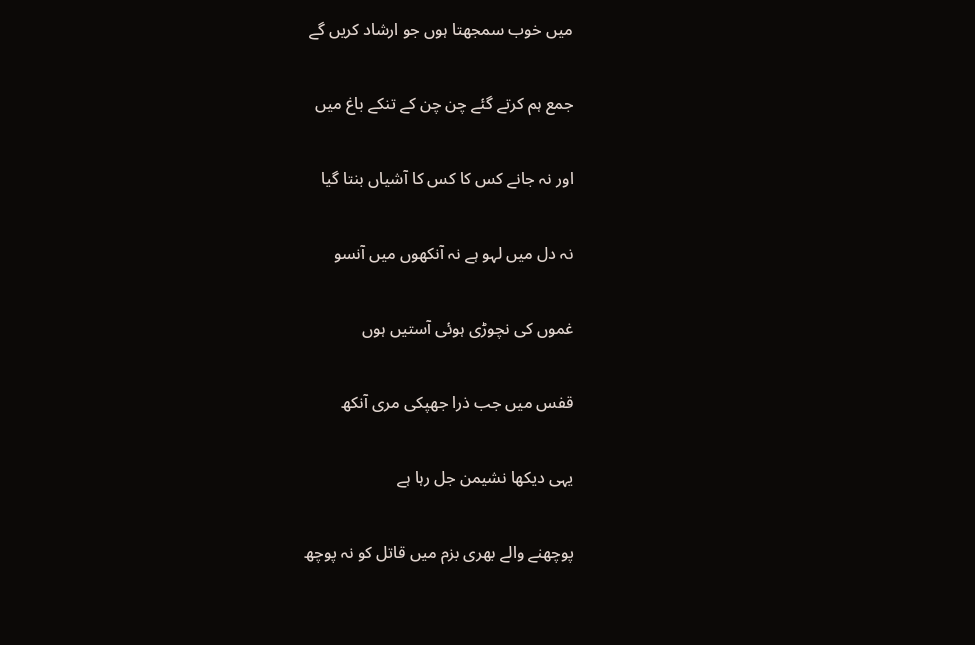میں خوب سمجھتا ہوں جو ارشاد کریں گے

جمع ہم کرتے گئے چن چن کے تنکے باغ میں

اور نہ جانے کس کا کس کا آشیاں بنتا گیا

نہ دل میں لہو ہے نہ آنکھوں میں آنسو

غموں کی نچوڑی ہوئی آستیں ہوں

قفس میں جب ذرا جھپکی مری آنکھ

یہی دیکھا نشیمن جل رہا ہے

پوچھنے والے بھری بزم میں قاتل کو نہ پوچھ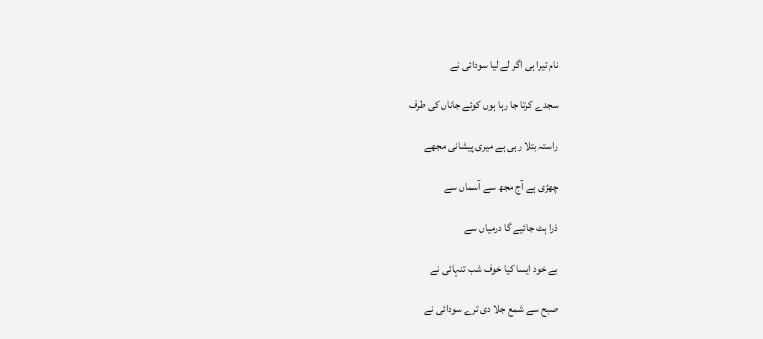نام تیرا ہی اگر لے لیا سودائی نے

سجدے کرتا جا رہا ہوں کوئے جاناں کی طرف

راستہ بتلا رہی ہے میری پیشانی مجھے

چھڑی ہے آج مجھ سے آسماں سے

ذرا ہٹ جائیے گا درمیاں سے

بے خود ایسا کیا خوف شب تنہائی نے

صبح سے شمع جلا دی ترے سودائی نے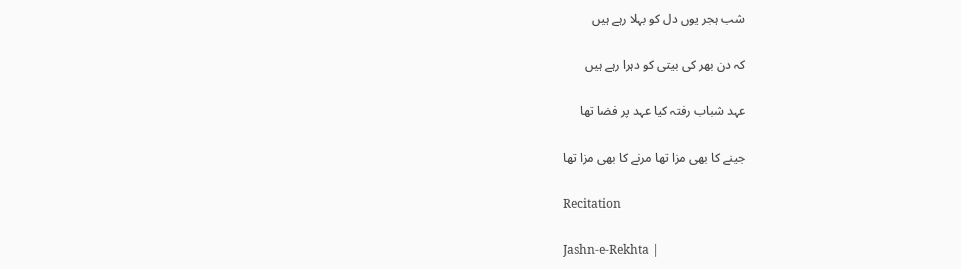شب ہجر یوں دل کو بہلا رہے ہیں

کہ دن بھر کی بیتی کو دہرا رہے ہیں

عہد شباب رفتہ کیا عہد پر فضا تھا

جینے کا بھی مزا تھا مرنے کا بھی مزا تھا

Recitation

Jashn-e-Rekhta |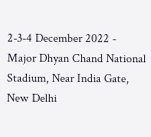2-3-4 December 2022 - Major Dhyan Chand National Stadium, Near India Gate, New Delhi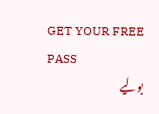GET YOUR FREE PASS
بولیے